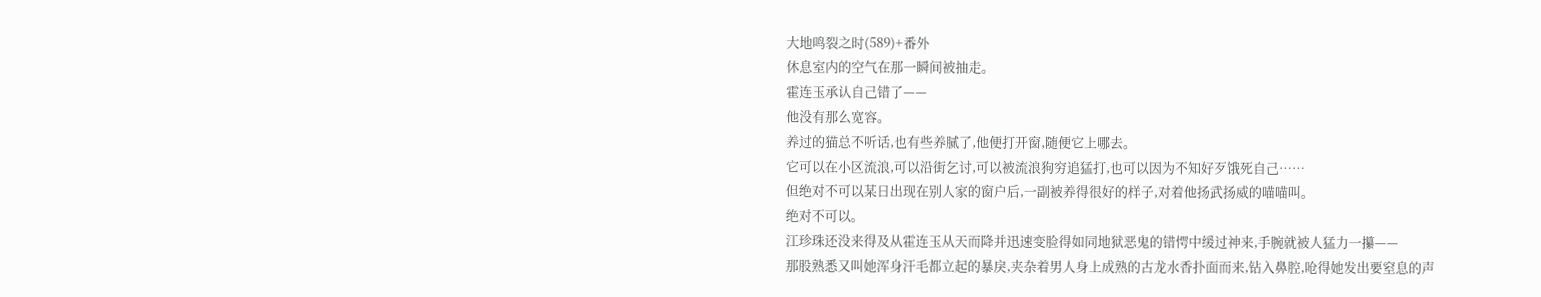大地鸣裂之时(589)+番外
休息室内的空气在那一瞬间被抽走。
霍连玉承认自己错了——
他没有那么宽容。
养过的猫总不听话,也有些养腻了,他便打开窗,随便它上哪去。
它可以在小区流浪,可以沿街乞讨,可以被流浪狗穷追猛打,也可以因为不知好歹饿死自己……
但绝对不可以某日出现在别人家的窗户后,一副被养得很好的样子,对着他扬武扬威的喵喵叫。
绝对不可以。
江珍珠还没来得及从霍连玉从天而降并迅速变脸得如同地狱恶鬼的错愕中缓过神来,手腕就被人猛力一攥——
那股熟悉又叫她浑身汗毛都立起的暴戾,夹杂着男人身上成熟的古龙水香扑面而来,钻入鼻腔,呛得她发出要窒息的声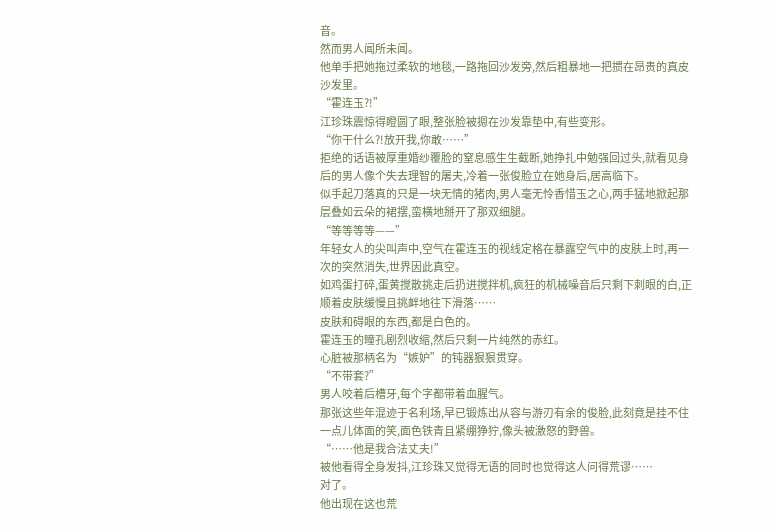音。
然而男人闻所未闻。
他单手把她拖过柔软的地毯,一路拖回沙发旁,然后粗暴地一把掼在昂贵的真皮沙发里。
“霍连玉?!”
江珍珠震惊得瞪圆了眼,整张脸被摁在沙发靠垫中,有些变形。
“你干什么?!放开我,你敢……”
拒绝的话语被厚重婚纱覆脸的窒息感生生截断,她挣扎中勉强回过头,就看见身后的男人像个失去理智的屠夫,冷着一张俊脸立在她身后,居高临下。
似手起刀落真的只是一块无情的猪肉,男人毫无怜香惜玉之心,两手猛地掀起那层叠如云朵的裙摆,蛮横地掰开了那双细腿。
“等等等等——”
年轻女人的尖叫声中,空气在霍连玉的视线定格在暴露空气中的皮肤上时,再一次的突然消失,世界因此真空。
如鸡蛋打碎,蛋黄搅散挑走后扔进搅拌机,疯狂的机械噪音后只剩下刺眼的白,正顺着皮肤缓慢且挑衅地往下滑落……
皮肤和碍眼的东西,都是白色的。
霍连玉的瞳孔剧烈收缩,然后只剩一片纯然的赤红。
心脏被那柄名为“嫉妒”的钝器狠狠贯穿。
“不带套?”
男人咬着后槽牙,每个字都带着血腥气。
那张这些年混迹于名利场,早已锻炼出从容与游刃有余的俊脸,此刻竟是挂不住一点儿体面的笑,面色铁青且紧绷狰狞,像头被激怒的野兽。
“……他是我合法丈夫!”
被他看得全身发抖,江珍珠又觉得无语的同时也觉得这人问得荒谬……
对了。
他出现在这也荒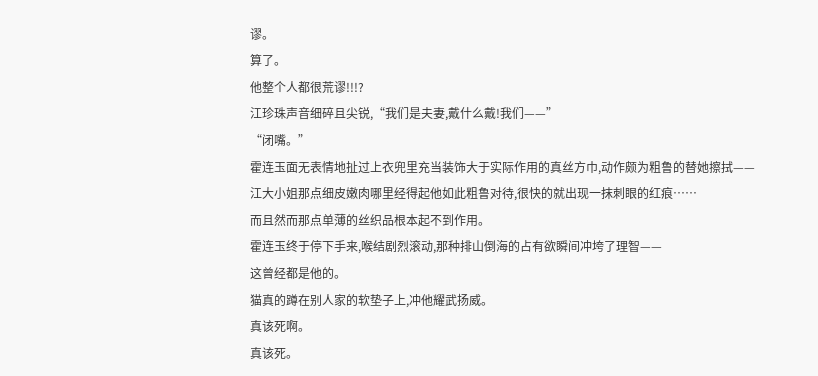谬。
算了。
他整个人都很荒谬!!!?
江珍珠声音细碎且尖锐,“我们是夫妻,戴什么戴!我们——”
“闭嘴。”
霍连玉面无表情地扯过上衣兜里充当装饰大于实际作用的真丝方巾,动作颇为粗鲁的替她擦拭——
江大小姐那点细皮嫩肉哪里经得起他如此粗鲁对待,很快的就出现一抹刺眼的红痕……
而且然而那点单薄的丝织品根本起不到作用。
霍连玉终于停下手来,喉结剧烈滚动,那种排山倒海的占有欲瞬间冲垮了理智——
这曾经都是他的。
猫真的蹲在别人家的软垫子上,冲他耀武扬威。
真该死啊。
真该死。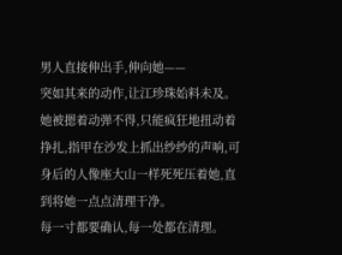男人直接伸出手,伸向她——
突如其来的动作,让江珍珠始料未及。
她被摁着动弹不得,只能疯狂地扭动着挣扎,指甲在沙发上抓出纱纱的声响,可身后的人像座大山一样死死压着她,直到将她一点点清理干净。
每一寸都要确认,每一处都在清理。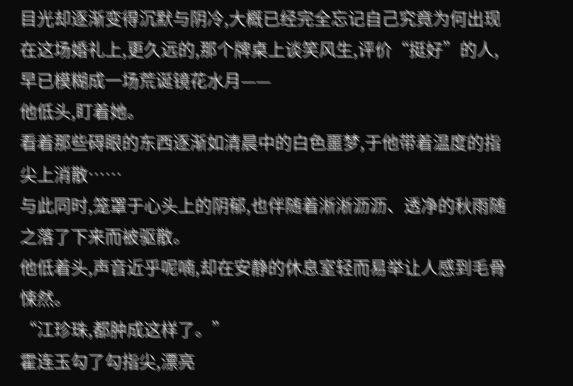目光却逐渐变得沉默与阴冷,大概已经完全忘记自己究竟为何出现在这场婚礼上,更久远的,那个牌桌上谈笑风生,评价“挺好”的人,早已模糊成一场荒诞镜花水月——
他低头,盯着她。
看着那些碍眼的东西逐渐如清晨中的白色噩梦,于他带着温度的指尖上消散……
与此同时,笼罩于心头上的阴郁,也伴随着淅淅沥沥、透净的秋雨随之落了下来而被驱散。
他低着头,声音近乎呢喃,却在安静的休息室轻而易举让人感到毛骨悚然。
“江珍珠,都肿成这样了。”
霍连玉勾了勾指尖,漂亮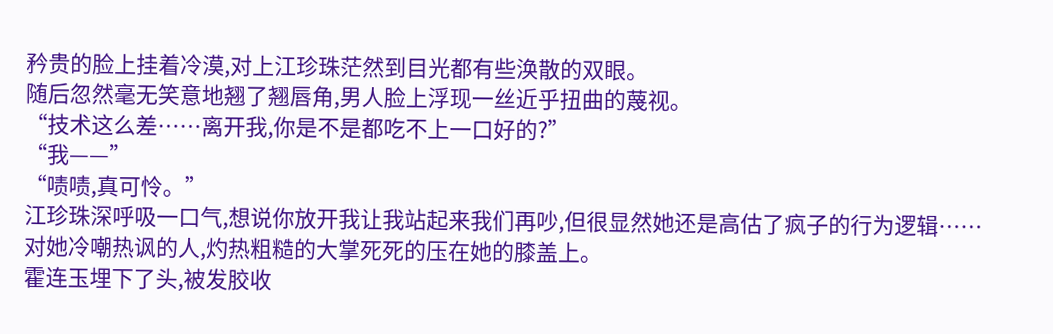矜贵的脸上挂着冷漠,对上江珍珠茫然到目光都有些涣散的双眼。
随后忽然毫无笑意地翘了翘唇角,男人脸上浮现一丝近乎扭曲的蔑视。
“技术这么差……离开我,你是不是都吃不上一口好的?”
“我——”
“啧啧,真可怜。”
江珍珠深呼吸一口气,想说你放开我让我站起来我们再吵,但很显然她还是高估了疯子的行为逻辑……
对她冷嘲热讽的人,灼热粗糙的大掌死死的压在她的膝盖上。
霍连玉埋下了头,被发胶收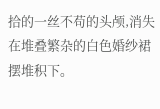拾的一丝不苟的头颅,消失在堆叠繁杂的白色婚纱裙摆堆积下。